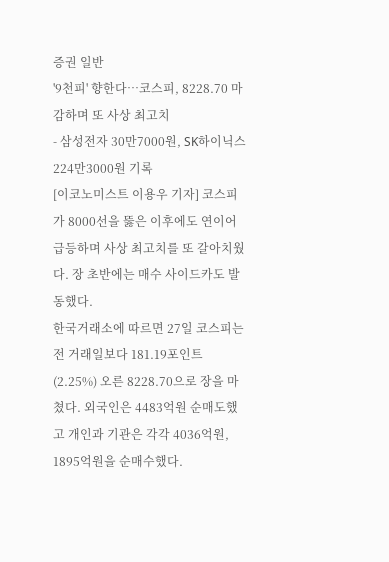증권 일반
'9천피' 향한다…코스피, 8228.70 마감하며 또 사상 최고치
- 삼성전자 30만7000원, SK하이닉스 224만3000원 기록
[이코노미스트 이용우 기자] 코스피가 8000선을 뚫은 이후에도 연이어 급등하며 사상 최고치를 또 갈아치웠다. 장 초반에는 매수 사이드카도 발동했다.
한국거래소에 따르면 27일 코스피는 전 거래일보다 181.19포인트(2.25%) 오른 8228.70으로 장을 마쳤다. 외국인은 4483억원 순매도했고 개인과 기관은 각각 4036억원, 1895억원을 순매수했다.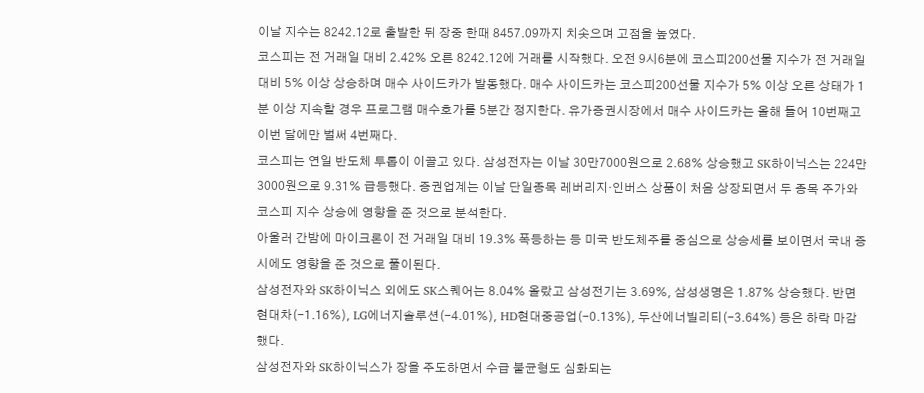이날 지수는 8242.12로 출발한 뒤 장중 한때 8457.09까지 치솟으며 고점을 높였다.
코스피는 전 거래일 대비 2.42% 오른 8242.12에 거래를 시작했다. 오전 9시6분에 코스피200선물 지수가 전 거래일 대비 5% 이상 상승하며 매수 사이드카가 발동했다. 매수 사이드카는 코스피200선물 지수가 5% 이상 오른 상태가 1분 이상 지속할 경우 프로그램 매수호가를 5분간 정지한다. 유가증권시장에서 매수 사이드카는 올해 들어 10번째고 이번 달에만 벌써 4번째다.
코스피는 연일 반도체 투톱이 이끌고 있다. 삼성전자는 이날 30만7000원으로 2.68% 상승했고 SK하이닉스는 224만3000원으로 9.31% 급등했다. 증권업계는 이날 단일종목 레버리지·인버스 상품이 처음 상장되면서 두 종목 주가와 코스피 지수 상승에 영향을 준 것으로 분석한다.
아울러 간밤에 마이크론이 전 거래일 대비 19.3% 폭등하는 등 미국 반도체주를 중심으로 상승세를 보이면서 국내 증시에도 영향을 준 것으로 풀이된다.
삼성전자와 SK하이닉스 외에도 SK스퀘어는 8.04% 올랐고 삼성전기는 3.69%, 삼성생명은 1.87% 상승했다. 반면 현대차(-1.16%), LG에너지솔루션(-4.01%), HD현대중공업(-0.13%), 두산에너빌리티(-3.64%) 등은 하락 마감했다.
삼성전자와 SK하이닉스가 장을 주도하면서 수급 불균형도 심화되는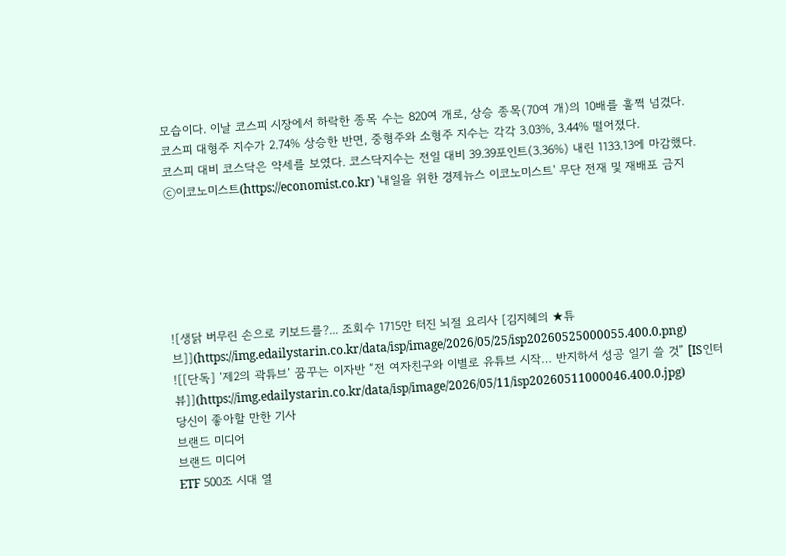모습이다. 이날 코스피 시장에서 하락한 종목 수는 820여 개로, 상승 종목(70여 개)의 10배를 훌쩍 넘겼다.
코스피 대형주 지수가 2.74% 상승한 반면, 중형주와 소형주 지수는 각각 3.03%, 3.44% 떨어졌다.
코스피 대비 코스닥은 약세를 보였다. 코스닥지수는 전일 대비 39.39포인트(3.36%) 내린 1133.13에 마감했다.
ⓒ이코노미스트(https://economist.co.kr) '내일을 위한 경제뉴스 이코노미스트' 무단 전재 및 재배포 금지






![생닭 버무린 손으로 키보드를?... 조회수 1715만 터진 뇌절 요리사 [김지혜의 ★튜브]](https://img.edailystarin.co.kr/data/isp/image/2026/05/25/isp20260525000055.400.0.png)
![[단독] ‘제2의 곽튜브’ 꿈꾸는 이자반 “전 여자친구와 이별로 유튜브 시작… 반지하서 성공 일기 쓸 것” [IS인터뷰]](https://img.edailystarin.co.kr/data/isp/image/2026/05/11/isp20260511000046.400.0.jpg)
당신이 좋아할 만한 기사
브랜드 미디어
브랜드 미디어
ETF 500조 시대 열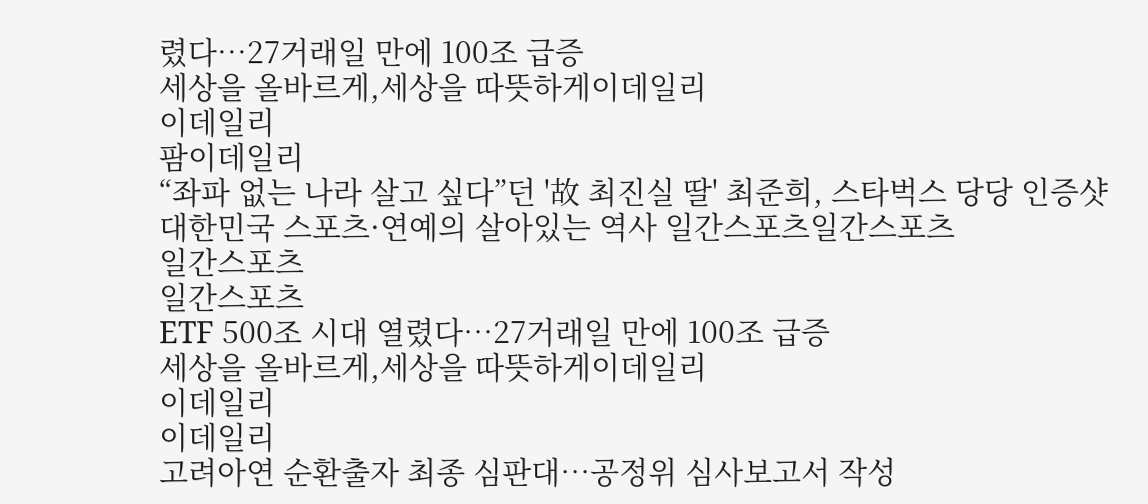렸다…27거래일 만에 100조 급증
세상을 올바르게,세상을 따뜻하게이데일리
이데일리
팜이데일리
“좌파 없는 나라 살고 싶다”던 '故 최진실 딸' 최준희, 스타벅스 당당 인증샷
대한민국 스포츠·연예의 살아있는 역사 일간스포츠일간스포츠
일간스포츠
일간스포츠
ETF 500조 시대 열렸다…27거래일 만에 100조 급증
세상을 올바르게,세상을 따뜻하게이데일리
이데일리
이데일리
고려아연 순환출자 최종 심판대…공정위 심사보고서 작성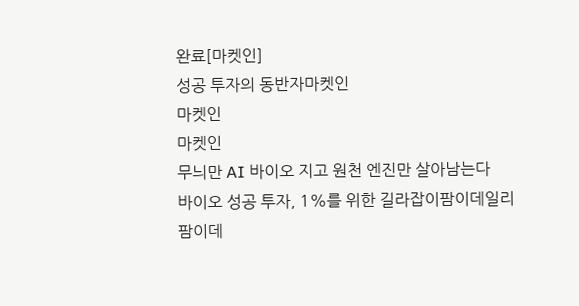완료[마켓인]
성공 투자의 동반자마켓인
마켓인
마켓인
무늬만 AI 바이오 지고 원천 엔진만 살아남는다
바이오 성공 투자, 1%를 위한 길라잡이팜이데일리
팜이데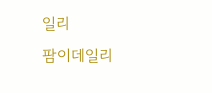일리
팜이데일리